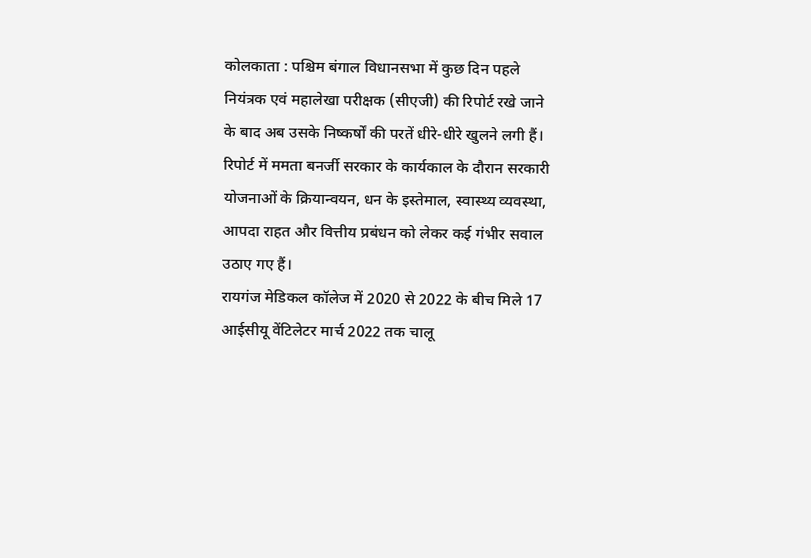कोलकाता : पश्चिम बंगाल विधानसभा में कुछ दिन पहले नियंत्रक एवं महालेखा परीक्षक (सीएजी) की रिपोर्ट रखे जाने के बाद अब उसके निष्कर्षों की परतें धीरे-धीरे खुलने लगी हैं। रिपोर्ट में ममता बनर्जी सरकार के कार्यकाल के दौरान सरकारी योजनाओं के क्रियान्वयन, धन के इस्तेमाल, स्वास्थ्य व्यवस्था, आपदा राहत और वित्तीय प्रबंधन को लेकर कई गंभीर सवाल उठाए गए हैं।
रायगंज मेडिकल कॉलेज में 2020 से 2022 के बीच मिले 17 आईसीयू वेंटिलेटर मार्च 2022 तक चालू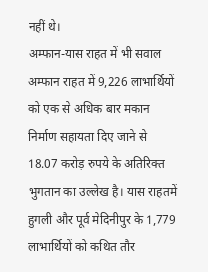नहीं थे।
अम्फान-यास राहत में भी सवाल
अम्फान राहत में 9,226 लाभार्थियों को एक से अधिक बार मकान निर्माण सहायता दिए जाने से 18.07 करोड़ रुपये के अतिरिक्त भुगतान का उल्लेख है। यास राहतमें हुगली और पूर्व मेदिनीपुर के 1,779 लाभार्थियों को कथित तौर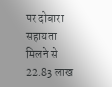पर दोबारा सहायता मिलने से 22.83 लाख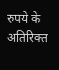रुपये के अतिरिक्त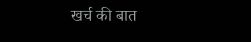खर्च की बात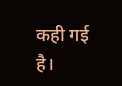कही गई है।